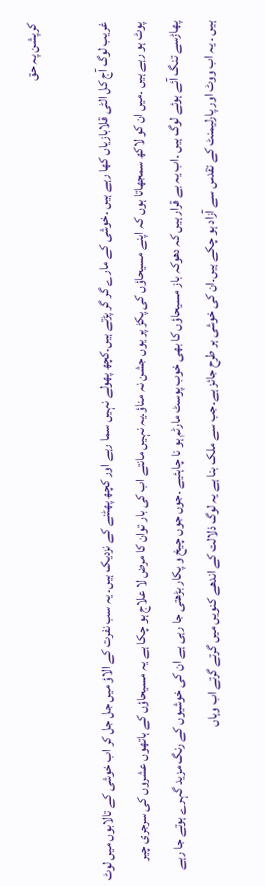کرپشن پہ حق

غریب لوگ آج کل الٹی قلابازیاں کھا رہے ہیں ۔خوشی کے مارے گر گر پڑتے ہیں۔کچھ پھولے نہیں سما رہے اور کچھ پھٹنے کے نزدیک ہیں۔ یہ سب نفرت کے الاؤ میں جل جل کر اب خوشی کے تالابوں میں لوٹ پوٹ ہو رہے ہیں ۔میں ان کو لاکھ سمجھاتا ہوں کہ اپنے مسیحاؤں کی پکڑ پر یوں جشن نہ مناؤ۔یہ نہیں مانتے اب کی بار توان کا مرض لا علاج ہو چکا ہے یہ مسیحاؤں کے ہاتھوں عشروں کی سرجری چیر پھاڑسے تنگ آئے ہوئے لوگ ہیں ۔اب یہ بے قرار ہیں کہ دھوکہ باز مسیحاؤں کا بھی خوب پوسٹ مارٹم ہو نا چاہئیے ۔جوں جوں چیخ و پکار بڑھتی جا رہی ہے ان کی خوشیوں کے رنگ مزید گہرے ہوتے جا رہے ہیں ۔ یہ اب ووٹ اور پارلیمنٹ کے تقدس سے آزاد ہو چکے ہیں۔ان کی خوشی ہر طرح جائز ہے۔جب سے ملک بنا ہے یہ لوگ ذلالت کے اندھے کنویں میں گرتے گرتے اب وہاں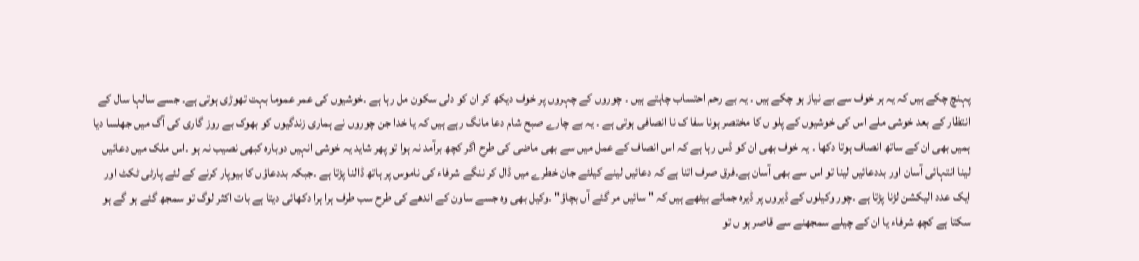پہنچ چکے ہیں کہ یہ ہر خوف سے بے نیاز ہو چکے ہیں ۔ یہ بے رحم احتساب چاہتے ہیں ۔ چوروں کے چہروں پر خوف دیکھ کر ان کو دلی سکون مل رہا ہے ۔خوشیوں کی عمر عموما بہت تھوڑی ہوتی ہے۔ جسے سالہا سال کے انتظار کے بعد خوشی ملے اس کی خوشیوں کے پلو ں کا مختصر ہونا سفا ک نا انصافی ہوتی ہے ۔ یہ بے چارے صبح شام دعا مانگ رہے ہیں کہ یا خدا جن چوروں نے ہماری زندگیوں کو بھوک بے روز گاری کی آگ میں جھلسا دیا ہمیں بھی ان کے ساتھ انصاف ہوتا دکھا ۔ یہ خوف بھی ان کو ڈس رہا ہے کہ اس انصاف کے عمل میں سے بھی ماضی کی طرح اگر کچھ برآمد نہ ہوا تو پھر شاید یہ خوشی انہیں دوبارہ کبھی نصیب نہ ہو ۔اس ملک میں دعائیں لینا انتہائی آسان اور بددعائیں لینا تو اس سے بھی آسان ہے۔فرق صرف اتنا ہے کہ دعائیں لینے کیلئے جان خطرے میں ڈال کر ننگے شرفاء کی ناموس پر ہاتھ ڈالنا پڑتا ہے ۔جبکہ بددعاؤں کا بیوپار کرنے کے لئے پارٹی ٹکٹ اور ایک عدد الیکشن لڑنا پڑتا ہے ۔چور وکیلوں کے ڈیروں پر ڈیرہ جمائے بیٹھے ہیں کہ " سائیں مر گئے آں بچاؤ" ۔وکیل بھی وہ جسے ساون کے اندھے کی طرح سب طرف ہرا ہرا دکھائی دیتا ہے بات اکثر لوگ تو سمجھ گئے ہو گے ہو سکتا ہے کچھ شرفاء یا ان کے چیلے سمجھنے سے قاصر ہو ں تو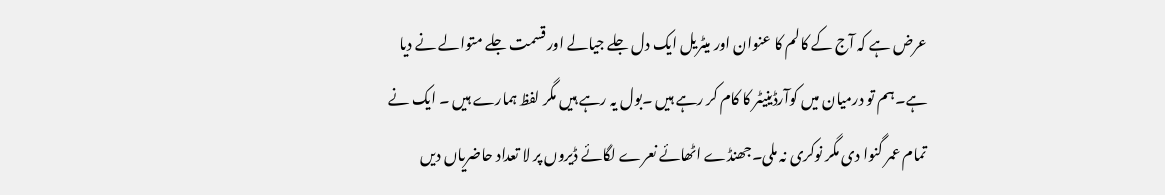عرض ہے کہ آج کے کالم کا عنوان اور میٹریل ایک دل جلے جیالے اور قسمت جلے متوالے نے دیا ہے۔ہم تو درمیان میں کوآرڈینیٹر کا کام کر رہے ہیں ۔بول یہ رہے ہیں مگر لفظ ہمارے ہیں ۔ ایک نے تمام عمر گنوا دی مگر نوکری نہ ملی۔جھنڈے اٹھائے نعرے لگائے ڈیروں پر لا تعداد حاضریاں دیں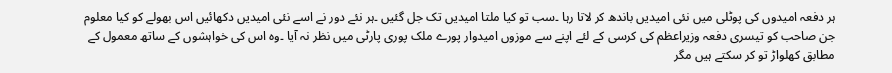ہر دفعہ امیدوں کی پوٹلی میں نئی امیدیں باندھ کر لاتا رہا ۔سب تو کیا ملتا امیدیں تک جل گئیں ۔ہر نئے دور نے اسے نئی امیدیں دکھائیں اس بھولے کو کیا معلوم جن صاحب کو تیسری دفعہ وزیراعظم کی کرسی کے لئے اپنے سے موزوں امیدوار پورے ملک پوری پارٹی میں نظر نہ آیا ۔وہ اس کی خواہشوں کے ساتھ معمول کے مطابق کھلواڑ تو کر سکتے ہیں مگر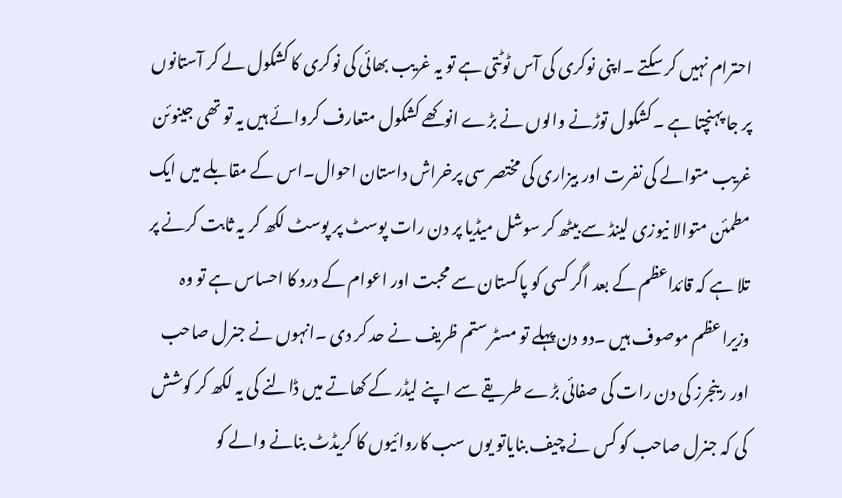احترام نہیں کر سکتے ۔اپنی نوکری کی آس ٹوٹتی ہے تو یہ غریب بھائی کی نوکری کا کشکول لے کر آستانوں پر جا پہنچتا ہے ۔کشکول توڑنے والوں نے بڑے انوکھے کشکول متعارف کروائے ہیں یہ تو تھی جینوئن غریب متوالے کی نفرت اور بیزاری کی مختصر سی پرخراش داستان احوال۔اس کے مقابلے میں ایک مطمئن متوالا نیوزی لینڈ سے بیٹھ کر سوشل میڈیا پر دن رات پوسٹ پر پوسٹ لکھ کر یہ ثابت کرنے پر تلا ہے کہ قائداعظم کے بعد اگر کسی کو پاکستان سے محبت اور اعوام کے درد کا احساس ہے تو وہ وزیراعظم موصوف ہیں ۔دو دن پہلے تو مسٹر ستم ظریف نے حد کر دی ۔انہوں نے جنرل صاحب اور رینجرز کی دن رات کی صفائی بڑے طریقے سے اپنے لیڈر کے کھاتے میں ڈالنے کی یہ لکھ کر کوشش کی کہ جنرل صاحب کو کس نے چیف بنایاتو یوں سب کاروائیوں کا کریڈٹ بنانے والے کو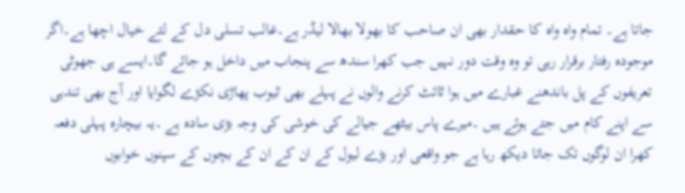جاتا ہے۔ تمام واہ واہ کا حقدار بھی ان صاحب کا بھولا بھالا لیڈر ہے۔غالب تسلی دل کے لئے خیال اچھا ہے۔اگر موجودہ رفتار برقرار رہی تو وہ وقت دور نہیں جب کھرا سندھ سے پنجاب میں داخل ہو جائے گا۔ایسے ہی جھوٹی تعریفوں کے پل باندھنے غبارے میں ہوا ٹائٹ کرنے والوں نے پہلے بھی ٹیوب پھاڑی نکڑے لگوایا اور آج بھی تندہی سے اپنے کام میں جتے ہوئے ہیں ۔میرے پاس بیٹھے جیالے کی خوشی کی وجہ بڑی سادہ ہے ۔یہ بیچارہ پہلی دفعہ کھرا ان لوگوں تک جاتا دیکھ رہا ہے جو واقعی اور بڑے لیول کے ان کے ان کے بچوں کے سپنوں خوابوں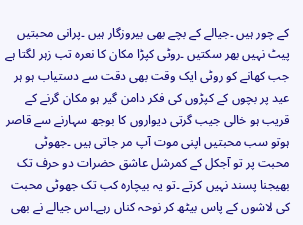کے چور ہیں ۔جیالے کے بچے بھی بیروزگار ہیں ۔پرانی محبتیں پیٹ نہیں بھر سکتیں ۔روٹی کپڑا مکان کا نعرہ تب زہر لگتا ہے جب کھانے کو روٹی ایک وقت بھی دقت سے دستیاب ہو ہر عید پر بچوں کے کپڑوں کی فکر دامن گیر ہو مکان گرنے کے قریب ہو خالی جیب گرتی دیواروں کا بوجھ سہارنے سے قاصر ہوتو سب محبتیں اپنی موت آپ مر جاتی ہیں ۔جھوٹی محبت پر تو آجکل کے کمرشل عاشق حضرات دو حرف تک بھیجنا پسند نہیں کرتے ۔تو یہ بیچارہ کب تک جھوٹی محبت کی لاشوں کے پاس بیٹھ کر نوحہ کناں رہے۔اس جیالے نے بھی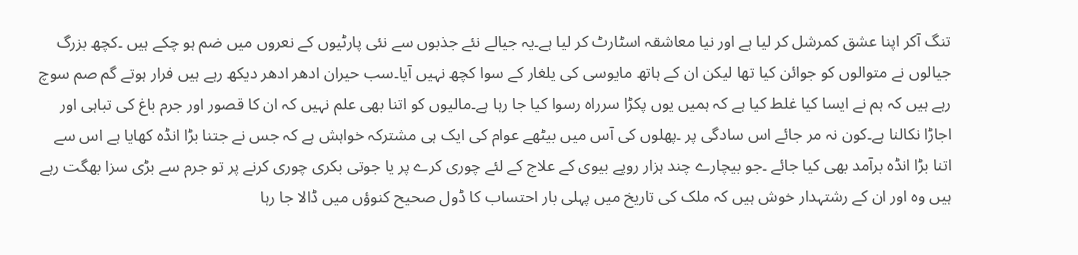تنگ آکر اپنا عشق کمرشل کر لیا ہے اور نیا معاشقہ اسٹارٹ کر لیا ہے۔یہ جیالے نئے جذبوں سے نئی پارٹیوں کے نعروں میں ضم ہو چکے ہیں ۔کچھ بزرگ جیالوں نے متوالوں کو جوائن کیا تھا لیکن ان کے ہاتھ مایوسی کی یلغار کے سوا کچھ نہیں آیا۔سب حیران ادھر ادھر دیکھ رہے ہیں فرار ہوتے گم صم سوچ رہے ہیں کہ ہم نے ایسا کیا غلط کیا ہے کہ ہمیں یوں پکڑا سرراہ رسوا کیا جا رہا ہے۔مالیوں کو اتنا بھی علم نہیں کہ ان کا قصور اور جرم باغ کی تباہی اور اجاڑا نکالنا ہے۔کون نہ مر جائے اس سادگی پر ۔پھلوں کی آس میں بیٹھے عوام کی ایک ہی مشترکہ خواہش ہے کہ جس نے جتنا بڑا انڈہ کھایا ہے اس سے اتنا بڑا انڈہ برآمد بھی کیا جائے ۔جو بیچارے چند ہزار روپے بیوی کے علاج کے لئے چوری کرے پر یا جوتی بکری چوری کرنے پر تو جرم سے بڑی سزا بھگت رہے ہیں وہ اور ان کے رشتہدار خوش ہیں کہ ملک کی تاریخ میں پہلی بار احتساب کا ڈول صحیح کنوؤں میں ڈالا جا رہا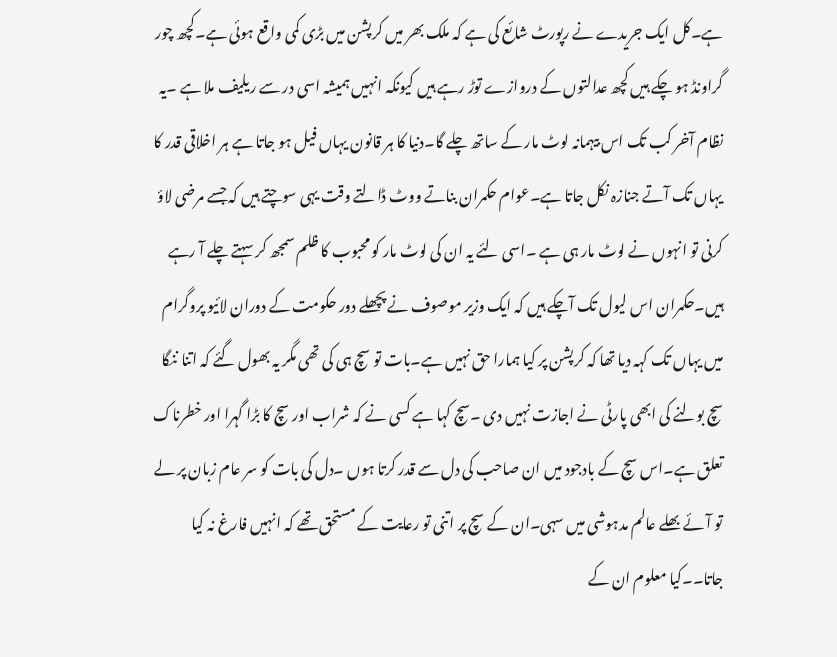ہے۔کل ایک جریدے نے رپورٹ شائع کی ہے کہ ملک بھر میں کرپشن میں بڑی کمی واقع ہوئی ہے۔کچھ چور گراونڈ ہو چکے ہیں کچھ عدالتوں کے دروازے توڑ رہے ہیں کیونکہ انہیں ہمیشہ اسی در سے ریلیف ملا ہے ۔یہ نظام آخر کب تک اس بیہمانہ لوٹ مار کے ساتھ چلے گا۔دنیا کا ہر قانون یہاں فیل ہو جاتا ہے ہر اخلاقی قدر کا یہاں تک آتے جنازہ نکل جاتا ہے۔عوام حکمران بناتے ووٹ ڈالتے وقت یہی سوچتے ہیں کہ جسے مرضی لاؤ کرنی تو انہوں نے لوٹ مار ہی ہے ۔اسی لئے یہ ان کی لوٹ مار کو محبوب کا ظلم سمجھ کر سہتے چلے آ رہے ہیں۔حکمران اس لیول تک آچکے ہیں کہ ایک وزیر موصوف نے پچھلے دور حکومت کے دوران لائیو پروگرام میں یہاں تک کہہ دیا تھا کہ کرپشن پر کیا ہمارا حق نہیں ہے۔بات تو سچ ہی کی تھی مگر یہ بھول گئے کہ اتنا ننگا سچ بولنے کی ابھی پارٹی نے اجازت نہیں دی ۔سچ کہا ہے کسی نے کہ شراب اور سچ کا بڑا گہرا اور خطرناک تعلق ہے۔اس سچ کے بادجود میں ان صاحب کی دل سے قدر کرتا ہوں ۔دل کی بات کو سر عام زبان پر لے تو آئے بھلے عالم مدہوشی میں سہی۔ان کے سچ پر اتنی تو رعایت کے مستحق تھے کہ انہیں فارغ نہ کیا جاتا۔۔کیا معلوم ان کے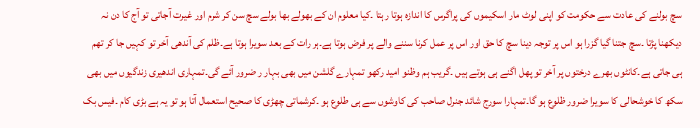سچ بولنے کی عادت سے حکومت کو اپنی لوٹ مار اسکیموں کی پراگرس کا اندازہ ہوتا رہتا ۔کیا معلوم ان کے بھولے بھا بولے سچ سن کر شرم اور غیرت آجاتی تو آج کا دن نہ دیکھنا پڑتا ۔سچ جتنا گیا گزرا ہو اس پر توجہ دینا سچ کا حق اور اس پر عمل کرنا سننے والے پر فرض ہوتا ہے۔ہر رات کے بعد سویرا ہوتا ہے۔ظلم کی آندھی آخر تو کہیں جا کر تھم ہی جاتی ہے۔کانٹوں بھرے درختوں پر آخر تو پھل اگنے ہی ہوتے ہیں ۔گریب ہم وظنو امید رکھو تمہارے گلشن میں بھی بہار ر ضرور آئے گی۔تمہاری اندھیری زندگیوں میں بھی سکھ کا خوشحالی کا سویرا ضرور ظلوع ہو گا۔تمہارا سورج شائد جنرل صاحب کی کاوشوں سے ہی طلوع ہو ۔کرشماتی چھڑی کا صحیح استعمال آتا ہو تو یہ ہے بڑی کام ۔فیس بک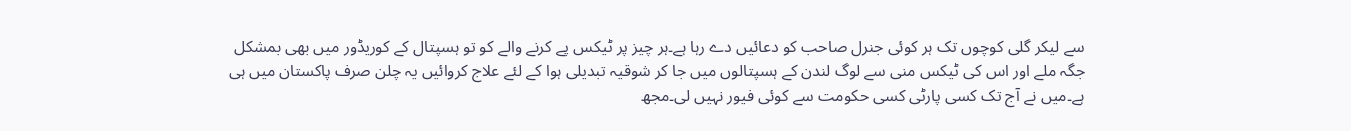سے لیکر گلی کوچوں تک ہر کوئی جنرل صاحب کو دعائیں دے رہا ہے۔ہر چیز پر ٹیکس پے کرنے والے کو تو ہسپتال کے کوریڈور میں بھی بمشکل جگہ ملے اور اس کی ٹیکس منی سے لوگ لندن کے ہسپتالوں میں جا کر شوقیہ تبدیلی ہوا کے لئے علاج کروائیں یہ چلن صرف پاکستان میں ہی ہے۔میں نے آج تک کسی پارٹی کسی حکومت سے کوئی فیور نہیں لی۔مجھ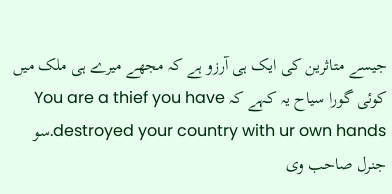جیسے متاثرین کی ایک ہی آرزو ہے کہ مجھے میرے ہی ملک میں کوئی گورا سیاح یہ کہے کہ You are a thief you have destroyed your country with ur own hands.سو جنرل صاحب وی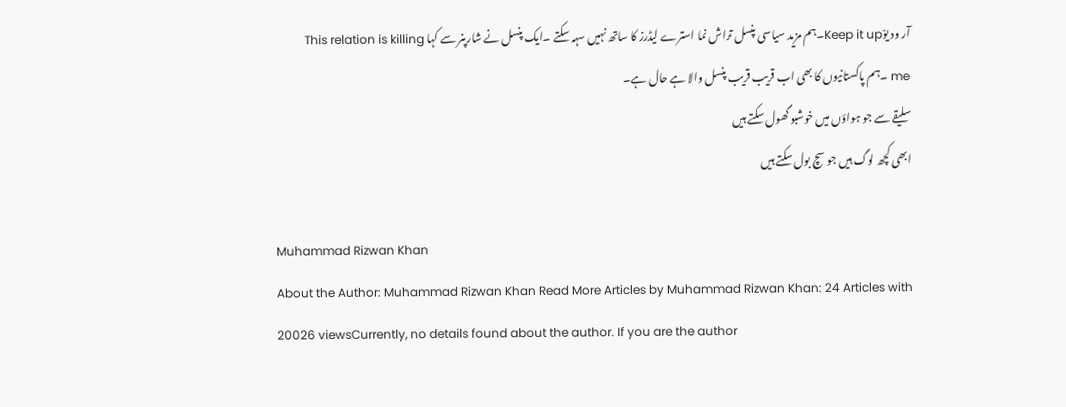آر ود یوْKeep it up۔ہم مزید سیاسی پنسل تراش نما استرے لیڈرز کا ساتھ نہیں سہہ سکتے ۔ایک پنسل نے شارپنر سے کہا This relation is killing me ۔ہم پاکستانیوں کا بھی اب قریب قریب پنسل والا ہے حال ہے۔
سلیقے سے جو ہواؤں میں خوشبو گھول سکتے ہیں
ابھی کچھ لوگ ہیں جو سچ بول سکتے ہیں

Muhammad Rizwan Khan
About the Author: Muhammad Rizwan Khan Read More Articles by Muhammad Rizwan Khan: 24 Articles with 20026 viewsCurrently, no details found about the author. If you are the author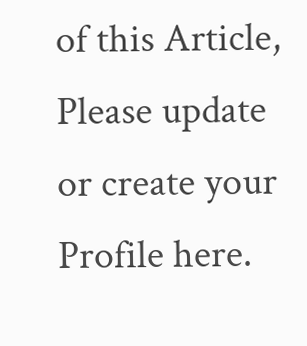of this Article, Please update or create your Profile here.